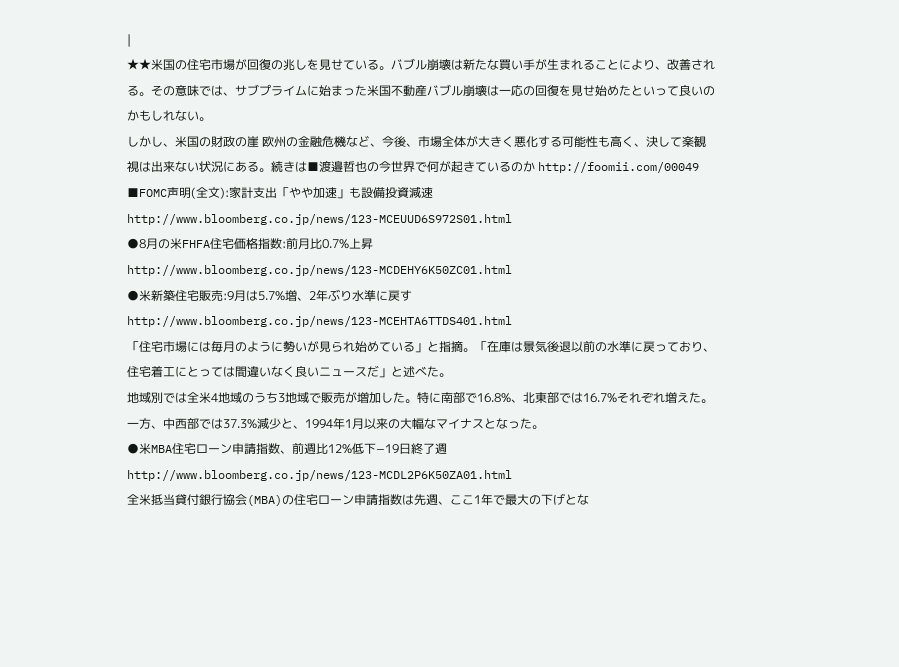|
★★米国の住宅市場が回復の兆しを見せている。バブル崩壊は新たな買い手が生まれることにより、改善される。その意味では、サブプライムに始まった米国不動産バブル崩壊は一応の回復を見せ始めたといって良いのかもしれない。
しかし、米国の財政の崖 欧州の金融危機など、今後、市場全体が大きく悪化する可能性も高く、決して楽観視は出来ない状況にある。続きは■渡邉哲也の今世界で何が起きているのか http://foomii.com/00049
■FOMC声明(全文):家計支出「やや加速」も設備投資減速
http://www.bloomberg.co.jp/news/123-MCEUUD6S972S01.html
●8月の米FHFA住宅価格指数:前月比0.7%上昇
http://www.bloomberg.co.jp/news/123-MCDEHY6K50ZC01.html
●米新築住宅販売:9月は5.7%増、2年ぶり水準に戻す
http://www.bloomberg.co.jp/news/123-MCEHTA6TTDS401.html
「住宅市場には毎月のように勢いが見られ始めている」と指摘。「在庫は景気後退以前の水準に戻っており、住宅着工にとっては間違いなく良いニュースだ」と述べた。
地域別では全米4地域のうち3地域で販売が増加した。特に南部で16.8%、北東部では16.7%それぞれ増えた。一方、中西部では37.3%減少と、1994年1月以来の大幅なマイナスとなった。
●米MBA住宅ローン申請指数、前週比12%低下−19日終了週
http://www.bloomberg.co.jp/news/123-MCDL2P6K50ZA01.html
全米抵当貸付銀行協会(MBA)の住宅ローン申請指数は先週、ここ1年で最大の下げとな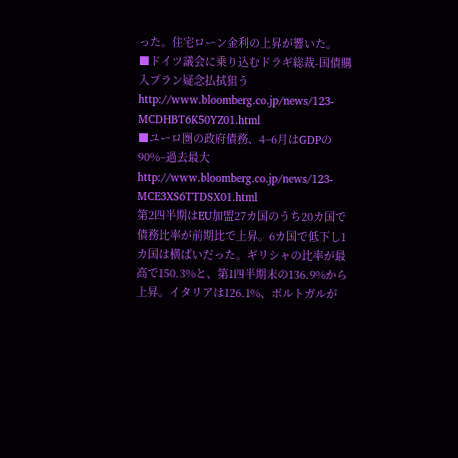った。住宅ローン金利の上昇が響いた。
■ドイツ議会に乗り込むドラギ総裁-国債購入プラン疑念払拭狙う
http://www.bloomberg.co.jp/news/123-MCDHBT6K50YZ01.html
■ユーロ圏の政府債務、4−6月はGDPの90%−過去最大
http://www.bloomberg.co.jp/news/123-MCE3XS6TTDSX01.html
第2四半期はEU加盟27カ国のうち20カ国で債務比率が前期比で上昇。6カ国で低下し1カ国は横ばいだった。ギリシャの比率が最高で150.3%と、第1四半期末の136.9%から上昇。イタリアは126.1%、ポルトガルが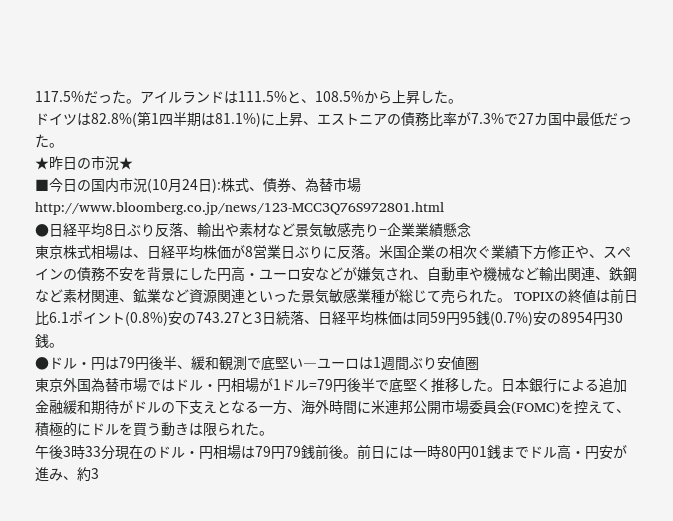117.5%だった。アイルランドは111.5%と、108.5%から上昇した。
ドイツは82.8%(第1四半期は81.1%)に上昇、エストニアの債務比率が7.3%で27カ国中最低だった。
★昨日の市況★
■今日の国内市況(10月24日):株式、債券、為替市場
http://www.bloomberg.co.jp/news/123-MCC3Q76S972801.html
●日経平均8日ぶり反落、輸出や素材など景気敏感売り−企業業績懸念
東京株式相場は、日経平均株価が8営業日ぶりに反落。米国企業の相次ぐ業績下方修正や、スペインの債務不安を背景にした円高・ユーロ安などが嫌気され、自動車や機械など輸出関連、鉄鋼など素材関連、鉱業など資源関連といった景気敏感業種が総じて売られた。 TOPIXの終値は前日比6.1ポイント(0.8%)安の743.27と3日続落、日経平均株価は同59円95銭(0.7%)安の8954円30銭。
●ドル・円は79円後半、緩和観測で底堅い―ユーロは1週間ぶり安値圏
東京外国為替市場ではドル・円相場が1ドル=79円後半で底堅く推移した。日本銀行による追加金融緩和期待がドルの下支えとなる一方、海外時間に米連邦公開市場委員会(FOMC)を控えて、積極的にドルを買う動きは限られた。
午後3時33分現在のドル・円相場は79円79銭前後。前日には一時80円01銭までドル高・円安が進み、約3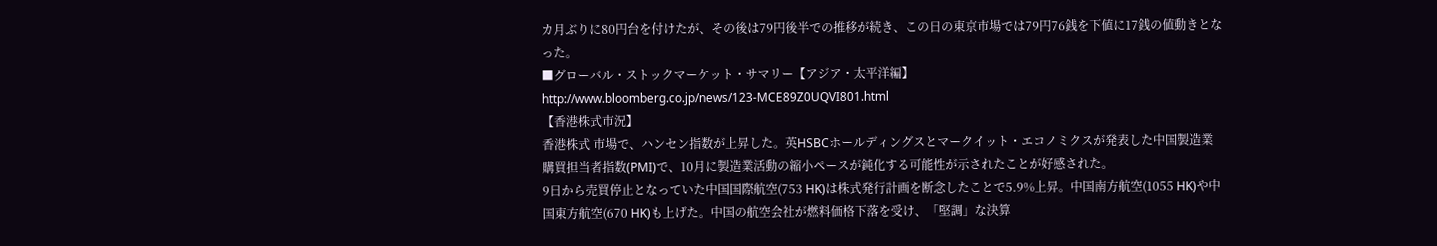カ月ぶりに80円台を付けたが、その後は79円後半での推移が続き、この日の東京市場では79円76銭を下値に17銭の値動きとなった。
■グローバル・ストックマーケット・サマリー【アジア・太平洋編】
http://www.bloomberg.co.jp/news/123-MCE89Z0UQVI801.html
【香港株式市況】
香港株式 市場で、ハンセン指数が上昇した。英HSBCホールディングスとマークイット・エコノミクスが発表した中国製造業購買担当者指数(PMI)で、10月に製造業活動の縮小ペースが鈍化する可能性が示されたことが好感された。
9日から売買停止となっていた中国国際航空(753 HK)は株式発行計画を断念したことで5.9%上昇。中国南方航空(1055 HK)や中国東方航空(670 HK)も上げた。中国の航空会社が燃料価格下落を受け、「堅調」な決算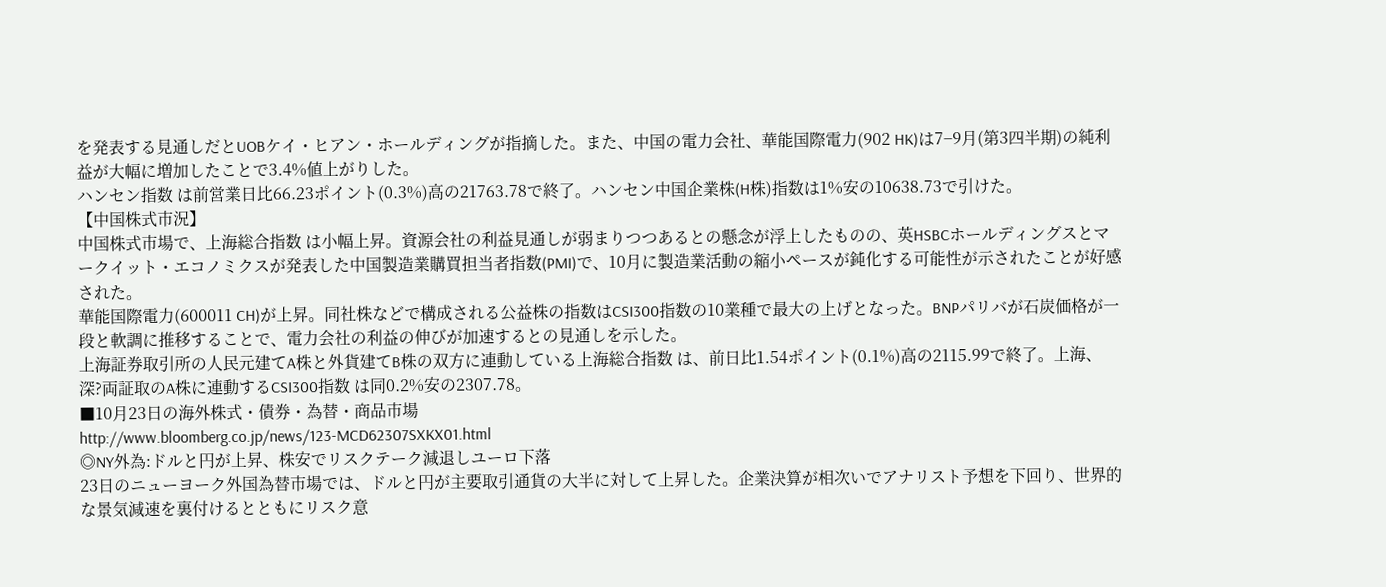を発表する見通しだとUOBケイ・ヒアン・ホールディングが指摘した。また、中国の電力会社、華能国際電力(902 HK)は7−9月(第3四半期)の純利益が大幅に増加したことで3.4%値上がりした。
ハンセン指数 は前営業日比66.23ポイント(0.3%)高の21763.78で終了。ハンセン中国企業株(H株)指数は1%安の10638.73で引けた。
【中国株式市況】
中国株式市場で、上海総合指数 は小幅上昇。資源会社の利益見通しが弱まりつつあるとの懸念が浮上したものの、英HSBCホールディングスとマークイット・エコノミクスが発表した中国製造業購買担当者指数(PMI)で、10月に製造業活動の縮小ペースが鈍化する可能性が示されたことが好感された。
華能国際電力(600011 CH)が上昇。同社株などで構成される公益株の指数はCSI300指数の10業種で最大の上げとなった。BNPパリバが石炭価格が一段と軟調に推移することで、電力会社の利益の伸びが加速するとの見通しを示した。
上海証券取引所の人民元建てA株と外貨建てB株の双方に連動している上海総合指数 は、前日比1.54ポイント(0.1%)高の2115.99で終了。上海、深?両証取のA株に連動するCSI300指数 は同0.2%安の2307.78。
■10月23日の海外株式・債券・為替・商品市場
http://www.bloomberg.co.jp/news/123-MCD62307SXKX01.html
◎NY外為:ドルと円が上昇、株安でリスクテーク減退しユーロ下落
23日のニューヨーク外国為替市場では、ドルと円が主要取引通貨の大半に対して上昇した。企業決算が相次いでアナリスト予想を下回り、世界的な景気減速を裏付けるとともにリスク意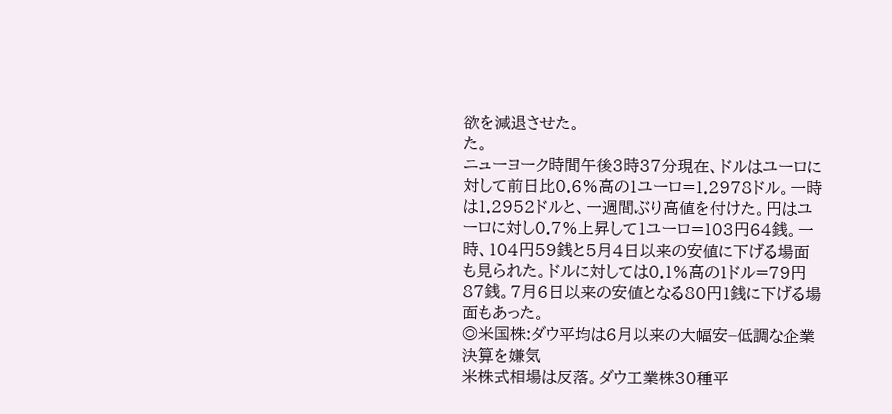欲を減退させた。
た。
ニューヨーク時間午後3時37分現在、ドルはユーロに対して前日比0.6%高の1ユーロ=1.2978ドル。一時は1.2952ドルと、一週間ぶり高値を付けた。円はユーロに対し0.7%上昇して1ユーロ=103円64銭。一時、104円59銭と5月4日以来の安値に下げる場面も見られた。ドルに対しては0.1%高の1ドル=79円87銭。7月6日以来の安値となる80円1銭に下げる場面もあった。
◎米国株:ダウ平均は6月以来の大幅安−低調な企業決算を嫌気
米株式相場は反落。ダウ工業株30種平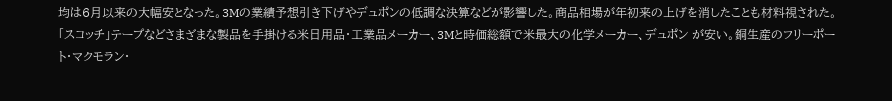均は6月以来の大幅安となった。3Mの業績予想引き下げやデュポンの低調な決算などが影響した。商品相場が年初来の上げを消したことも材料視された。
「スコッチ」テープなどさまざまな製品を手掛ける米日用品・工業品メーカー、3Mと時価総額で米最大の化学メーカー、デュポン が安い。銅生産のフリーポート・マクモラン・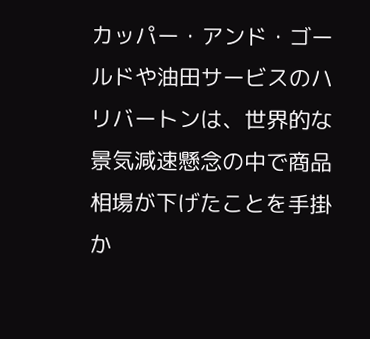カッパー・アンド・ゴールドや油田サービスのハリバートンは、世界的な景気減速懸念の中で商品相場が下げたことを手掛か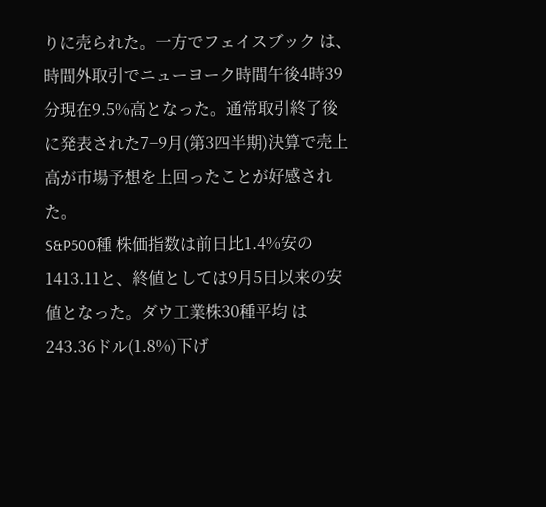りに売られた。一方でフェイスブック は、時間外取引でニューヨーク時間午後4時39分現在9.5%高となった。通常取引終了後に発表された7−9月(第3四半期)決算で売上高が市場予想を上回ったことが好感された。
S&P500種 株価指数は前日比1.4%安の1413.11と、終値としては9月5日以来の安値となった。ダウ工業株30種平均 は243.36ドル(1.8%)下げ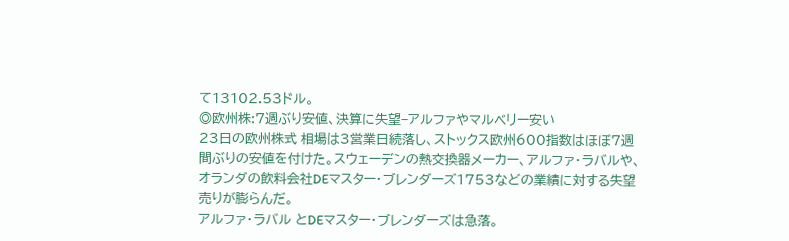て13102.53ドル。
◎欧州株:7週ぶり安値、決算に失望−アルファやマルベリー安い
23日の欧州株式 相場は3営業日続落し、ストックス欧州600指数はほぼ7週間ぶりの安値を付けた。スウェーデンの熱交換器メーカー、アルファ・ラバルや、オランダの飲料会社DEマスター・ブレンダーズ1753などの業績に対する失望売りが膨らんだ。
アルファ・ラバル とDEマスター・ブレンダーズは急落。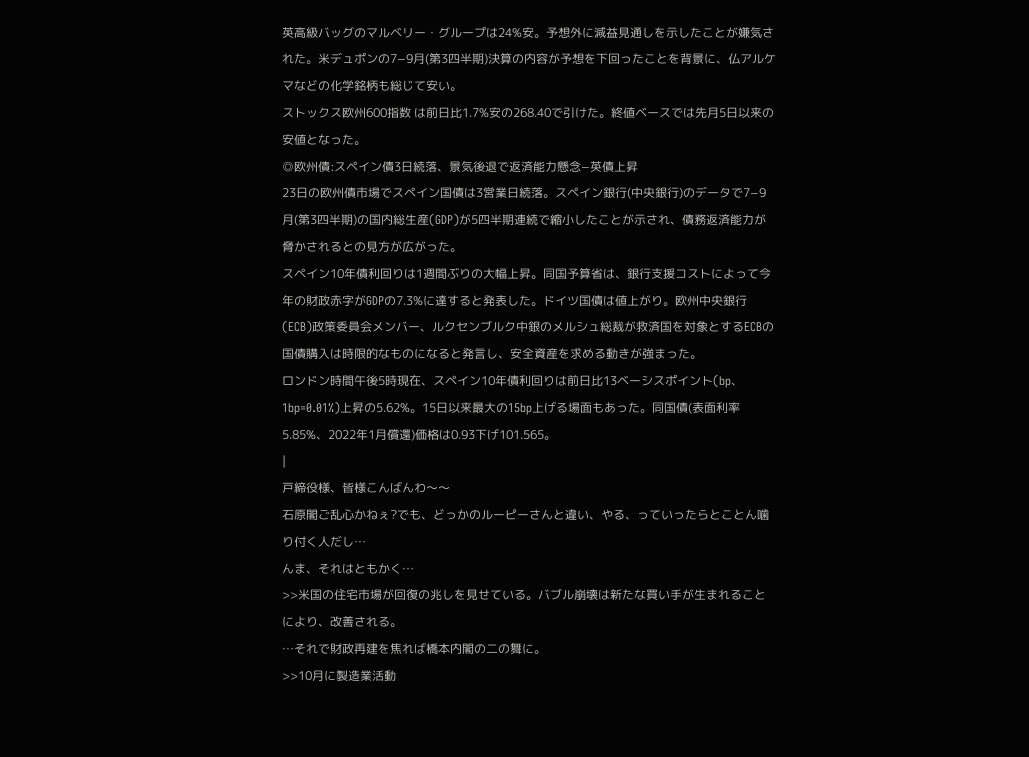英高級バッグのマルベリー・グループは24%安。予想外に減益見通しを示したことが嫌気された。米デュポンの7−9月(第3四半期)決算の内容が予想を下回ったことを背景に、仏アルケマなどの化学銘柄も総じて安い。
ストックス欧州600指数 は前日比1.7%安の268.40で引けた。終値ベースでは先月5日以来の安値となった。
◎欧州債:スペイン債3日続落、景気後退で返済能力懸念−英債上昇
23日の欧州債市場でスペイン国債は3営業日続落。スペイン銀行(中央銀行)のデータで7−9月(第3四半期)の国内総生産(GDP)が5四半期連続で縮小したことが示され、債務返済能力が脅かされるとの見方が広がった。
スペイン10年債利回りは1週間ぶりの大幅上昇。同国予算省は、銀行支援コストによって今年の財政赤字がGDPの7.3%に達すると発表した。ドイツ国債は値上がり。欧州中央銀行(ECB)政策委員会メンバー、ルクセンブルク中銀のメルシュ総裁が救済国を対象とするECBの国債購入は時限的なものになると発言し、安全資産を求める動きが強まった。
ロンドン時間午後5時現在、スペイン10年債利回りは前日比13ベーシスポイント(bp、1bp=0.01%)上昇の5.62%。15日以来最大の15bp上げる場面もあった。同国債(表面利率5.85%、2022年1月償還)価格は0.93下げ101.565。
|
戸締役様、皆様こんばんわ〜〜
石原閣ご乱心かねぇ?でも、どっかのルーピーさんと違い、やる、っていったらとことん噛り付く人だし…
んま、それはともかく…
>>米国の住宅市場が回復の兆しを見せている。バブル崩壊は新たな買い手が生まれることにより、改善される。
…それで財政再建を焦れば橋本内閣の二の舞に。
>>10月に製造業活動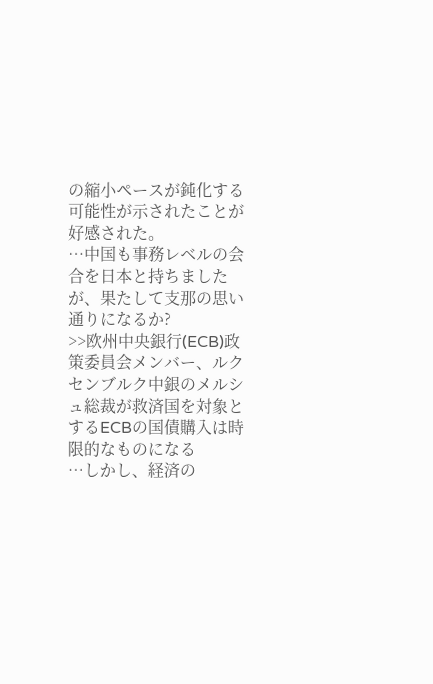の縮小ペースが鈍化する可能性が示されたことが好感された。
…中国も事務レベルの会合を日本と持ちましたが、果たして支那の思い通りになるか?
>>欧州中央銀行(ECB)政策委員会メンバー、ルクセンブルク中銀のメルシュ総裁が救済国を対象とするECBの国債購入は時限的なものになる
…しかし、経済の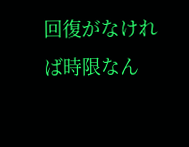回復がなければ時限なん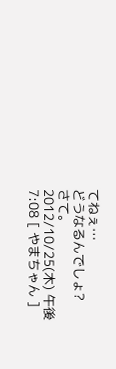てねぇ…
どうなるんでしょ?
さて。
2012/10/25(木) 午後 7:08 [ やまちゃん ]